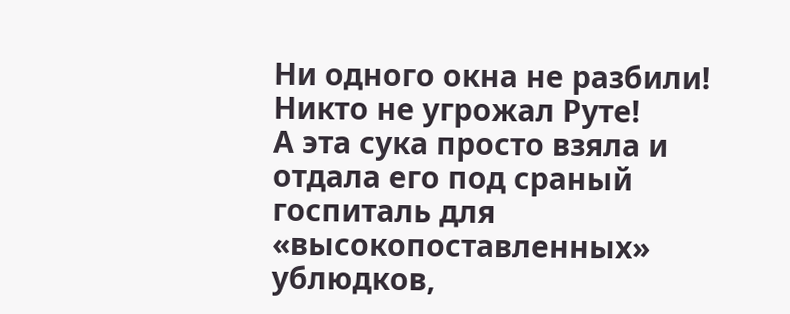Ни одного окна не разбили!
Никто не угрожал Руте!
А эта сука просто взяла и отдала его под сраный госпиталь для «высокопоставленных» ублюдков,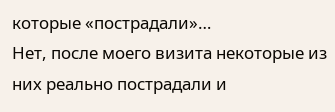которые «пострадали»…
Нет, после моего визита некоторые из них реально пострадали и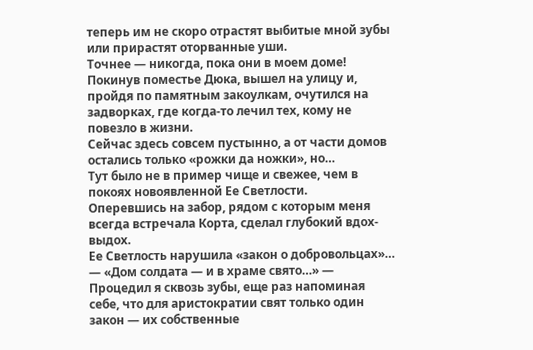теперь им не скоро отрастят выбитые мной зубы или прирастят оторванные уши.
Точнее — никогда, пока они в моем доме!
Покинув поместье Дюка, вышел на улицу и, пройдя по памятным закоулкам, очутился на задворках, где когда-то лечил тех, кому не повезло в жизни.
Сейчас здесь совсем пустынно, а от части домов остались только «рожки да ножки», но…
Тут было не в пример чище и свежее, чем в покоях новоявленной Ее Светлости.
Оперевшись на забор, рядом с которым меня всегда встречала Корта, сделал глубокий вдох-выдох.
Ее Светлость нарушила «закон о добровольцах»…
— «Дом солдата — и в храме свято…» — Процедил я сквозь зубы, еще раз напоминая себе, что для аристократии свят только один закон — их собственные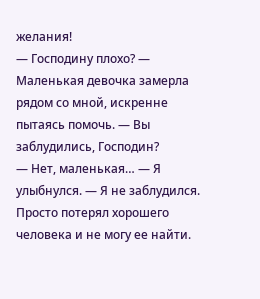желания!
— Господину плохо? — Маленькая девочка замерла рядом со мной, искренне пытаясь помочь. — Вы заблудились, Господин?
— Нет, маленькая… — Я улыбнулся. — Я не заблудился. Просто потерял хорошего человека и не могу ее найти.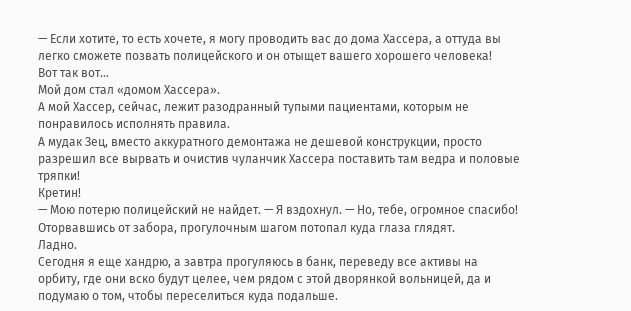— Если хотите, то есть хочете, я могу проводить вас до дома Хассера, а оттуда вы легко сможете позвать полицейского и он отыщет вашего хорошего человека!
Вот так вот…
Мой дом стал «домом Хассера».
А мой Хассер, сейчас, лежит разодранный тупыми пациентами, которым не понравилось исполнять правила.
А мудак Зец, вместо аккуратного демонтажа не дешевой конструкции, просто разрешил все вырвать и очистив чуланчик Хассера поставить там ведра и половые тряпки!
Кретин!
— Мою потерю полицейский не найдет. — Я вздохнул. — Но, тебе, огромное спасибо!
Оторвавшись от забора, прогулочным шагом потопал куда глаза глядят.
Ладно.
Сегодня я еще хандрю, а завтра прогуляюсь в банк, переведу все активы на орбиту, где они вско будут целее, чем рядом с этой дворянкой вольницей, да и подумаю о том, чтобы переселиться куда подальше.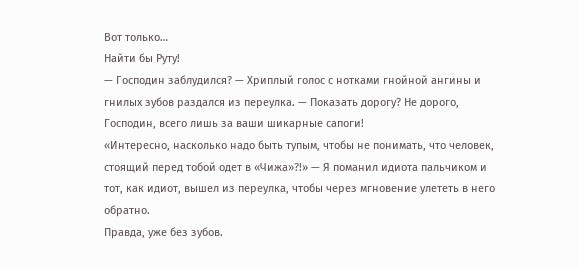Вот только…
Найти бы Руту!
— Господин заблудился? — Хриплый голос с нотками гнойной ангины и гнилых зубов раздался из переулка. — Показать дорогу? Не дорого, Господин, всего лишь за ваши шикарные сапоги!
«Интересно, насколько надо быть тупым, чтобы не понимать, что человек, стоящий перед тобой одет в «Чижа»?!» — Я поманил идиота пальчиком и тот, как идиот, вышел из переулка, чтобы через мгновение улететь в него обратно.
Правда, уже без зубов.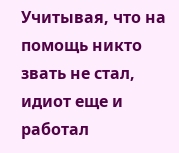Учитывая, что на помощь никто звать не стал, идиот еще и работал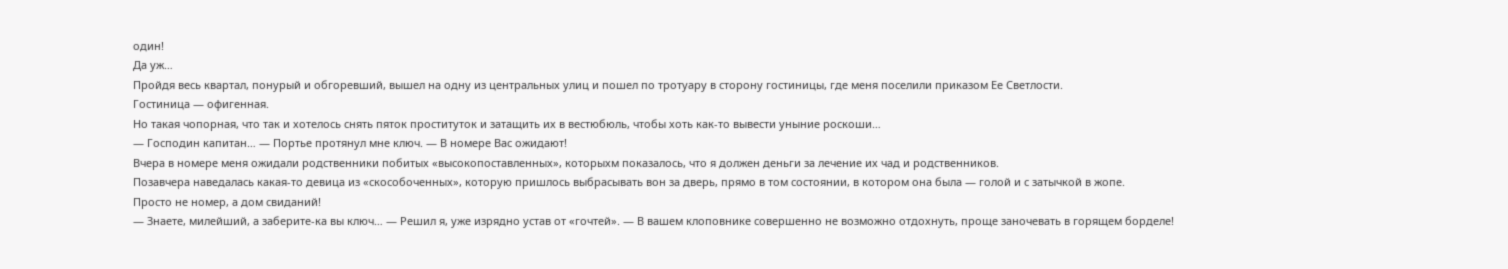один!
Да уж…
Пройдя весь квартал, понурый и обгоревший, вышел на одну из центральных улиц и пошел по тротуару в сторону гостиницы, где меня поселили приказом Ее Светлости.
Гостиница — офигенная.
Но такая чопорная, что так и хотелось снять пяток проституток и затащить их в вестюбюль, чтобы хоть как-то вывести уныние роскоши…
— Господин капитан… — Портье протянул мне ключ. — В номере Вас ожидают!
Вчера в номере меня ожидали родственники побитых «высокопоставленных», которыхм показалось, что я должен деньги за лечение их чад и родственников.
Позавчера наведалась какая-то девица из «скособоченных», которую пришлось выбрасывать вон за дверь, прямо в том состоянии, в котором она была — голой и с затычкой в жопе.
Просто не номер, а дом свиданий!
— Знаете, милейший, а заберите-ка вы ключ… — Решил я, уже изрядно устав от «гочтей». — В вашем клоповнике совершенно не возможно отдохнуть, проще заночевать в горящем борделе!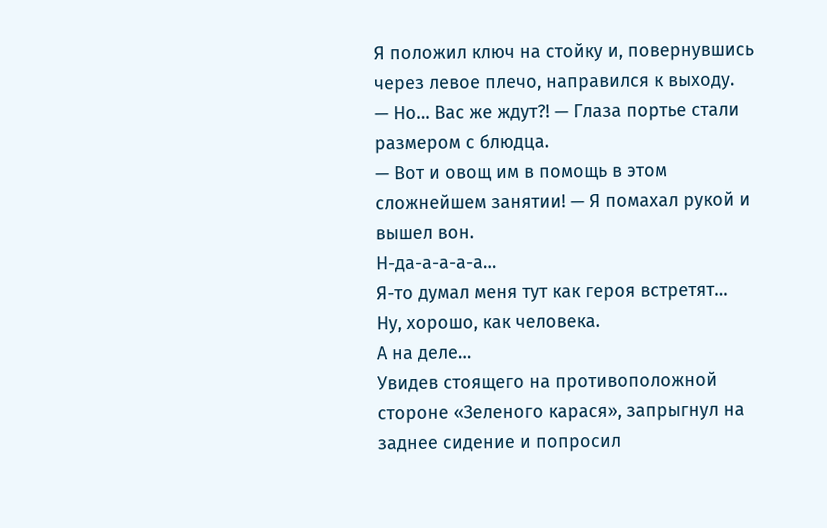Я положил ключ на стойку и, повернувшись через левое плечо, направился к выходу.
— Но… Вас же ждут?! — Глаза портье стали размером с блюдца.
— Вот и овощ им в помощь в этом сложнейшем занятии! — Я помахал рукой и вышел вон.
Н-да-а-а-а-а…
Я-то думал меня тут как героя встретят…
Ну, хорошо, как человека.
А на деле…
Увидев стоящего на противоположной стороне «Зеленого карася», запрыгнул на заднее сидение и попросил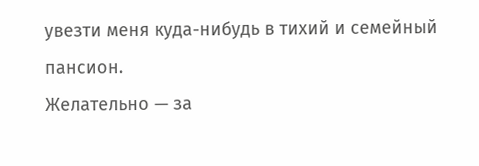увезти меня куда-нибудь в тихий и семейный пансион.
Желательно — за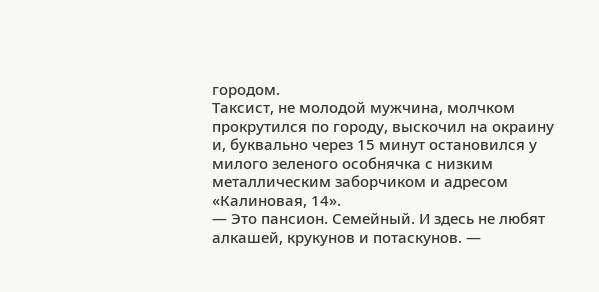городом.
Таксист, не молодой мужчина, молчком прокрутился по городу, выскочил на окраину и, буквально через 15 минут остановился у милого зеленого особнячка с низким металлическим заборчиком и адресом «Калиновая, 14».
— Это пансион. Семейный. И здесь не любят алкашей, крукунов и потаскунов. —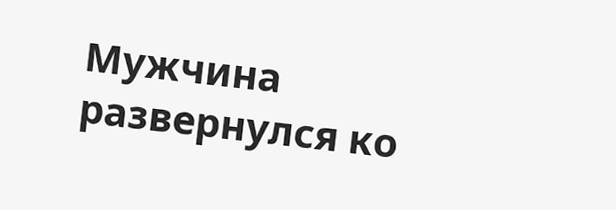Мужчина развернулся ко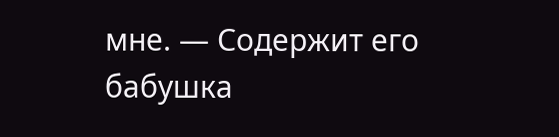мне. — Содержит его бабушка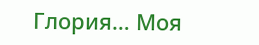Глория… Моя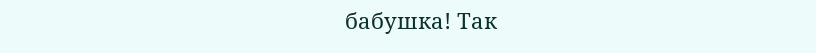бабушка! Так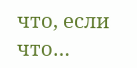что, если что…